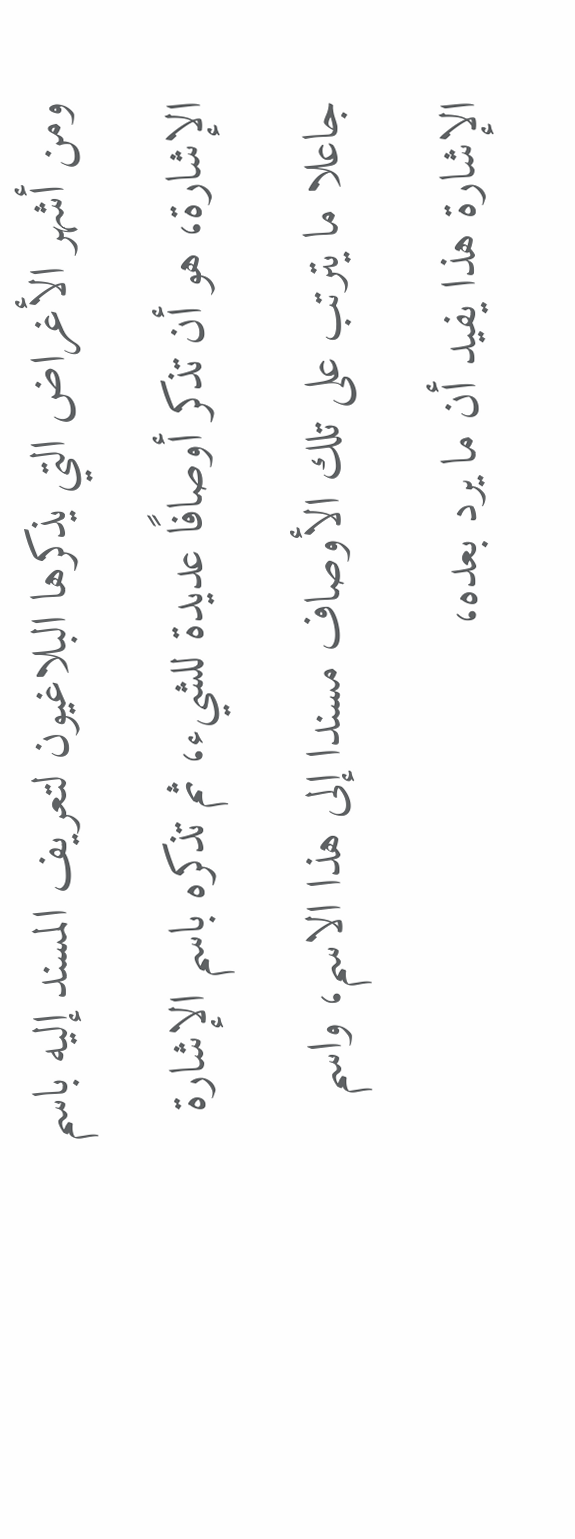ومن أشهر الأغراض التي يذكرها البلاغيون لتعريف المسند إليه باسم الإشارة، هو أن تذكر أوصافًا عديدة للشيء، ثم تذكره باسم الإشارة جاعلا ما يترتب على تلك الأوصاف مسندا إلى هذا الاسم، واسم الإشارة هذا يفيد أن ما يرد بعده،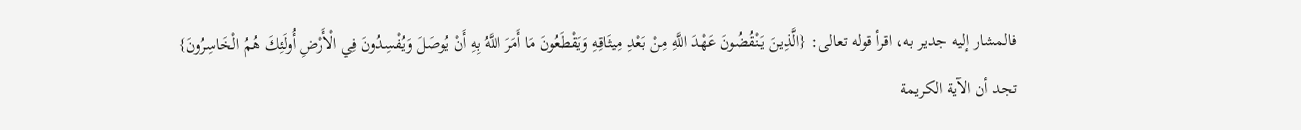فالمشار إليه جدير به، اقرأ قوله تعالى: {الَّذِينَ يَنْقُضُونَ عَهْدَ اللَّهِ مِنْ بَعْدِ مِيثَاقِهِ وَيَقْطَعُونَ مَا أَمَرَ اللَّهُ بِهِ أَنْ يُوصَلَ وَيُفْسِدُونَ فِي الْأَرْضِ أُولَئِكَ هُمُ الْخَاسِرُونَ}
تجد أن الآية الكريمة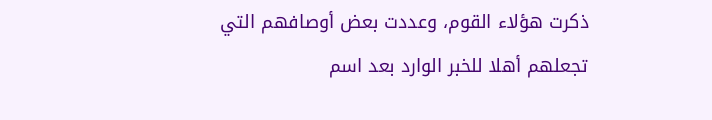ذكرت هؤلاء القوم، وعددت بعض أوصافهم التي تجعلهم أهلا للخبر الوارد بعد اسم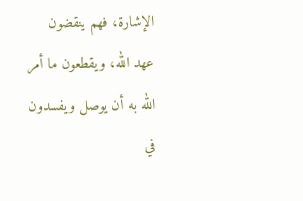الإشارة، فهم ينقضون عهد الله، ويقطعون ما أمر الله به أن يوصل ويفسدون في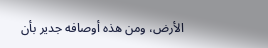الأرض، ومن هذه أوصافه جدير بأن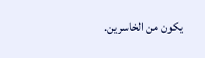يكون من الخاسرين.